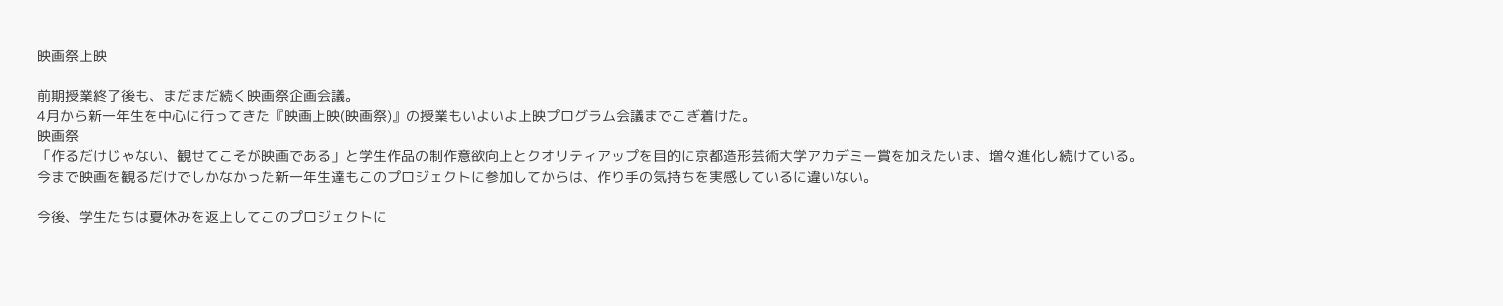映画祭上映

前期授業終了後も、まだまだ続く映画祭企画会議。
4月から新一年生を中心に行ってきた『映画上映(映画祭)』の授業もいよいよ上映プログラム会議までこぎ着けた。
映画祭
「作るだけじゃない、観せてこそが映画である」と学生作品の制作意欲向上とクオリティアップを目的に京都造形芸術大学アカデミー賞を加えたいま、増々進化し続けている。
今まで映画を観るだけでしかなかった新一年生達もこのプロジェクトに参加してからは、作り手の気持ちを実感しているに違いない。

今後、学生たちは夏休みを返上してこのプロジェクトに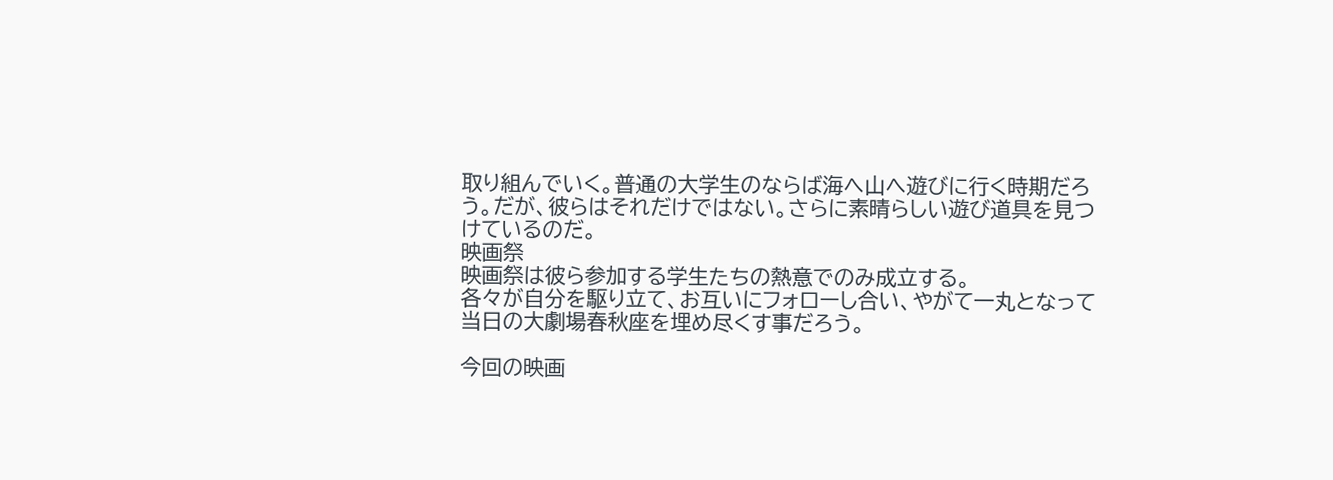取り組んでいく。普通の大学生のならば海へ山へ遊びに行く時期だろう。だが、彼らはそれだけではない。さらに素晴らしい遊び道具を見つけているのだ。
映画祭
映画祭は彼ら参加する学生たちの熱意でのみ成立する。
各々が自分を駆り立て、お互いにフォローし合い、やがて一丸となって当日の大劇場春秋座を埋め尽くす事だろう。

今回の映画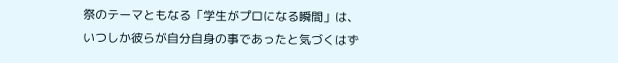祭のテーマともなる「学生がプロになる瞬間」は、いつしか彼らが自分自身の事であったと気づくはず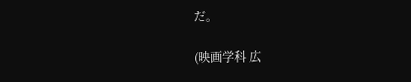だ。

(映画学科 広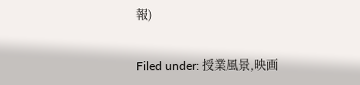報)


Filed under: 授業風景,映画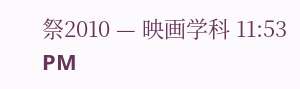祭2010 — 映画学科 11:53 PM